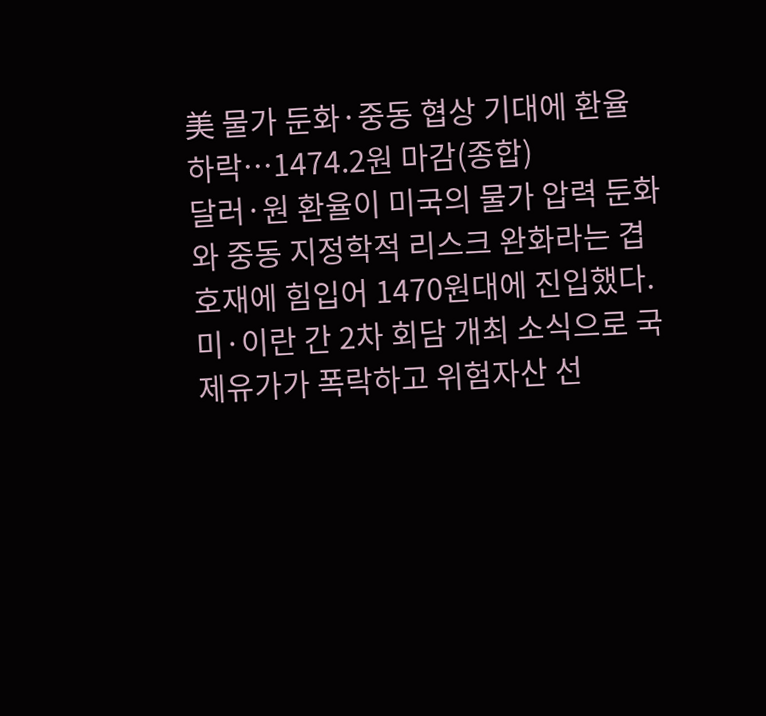美 물가 둔화·중동 협상 기대에 환율 하락…1474.2원 마감(종합)
달러·원 환율이 미국의 물가 압력 둔화와 중동 지정학적 리스크 완화라는 겹호재에 힘입어 1470원대에 진입했다. 미·이란 간 2차 회담 개최 소식으로 국제유가가 폭락하고 위험자산 선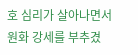호 심리가 살아나면서 원화 강세를 부추겼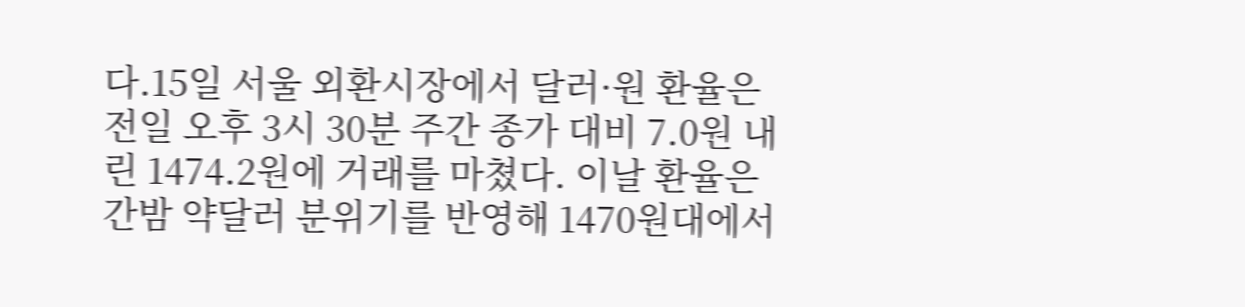다.15일 서울 외환시장에서 달러·원 환율은 전일 오후 3시 30분 주간 종가 대비 7.0원 내린 1474.2원에 거래를 마쳤다. 이날 환율은 간밤 약달러 분위기를 반영해 1470원대에서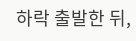하락 출발한 뒤,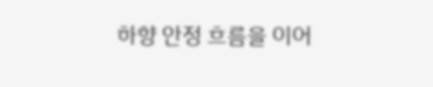하향 안정 흐름을 이어